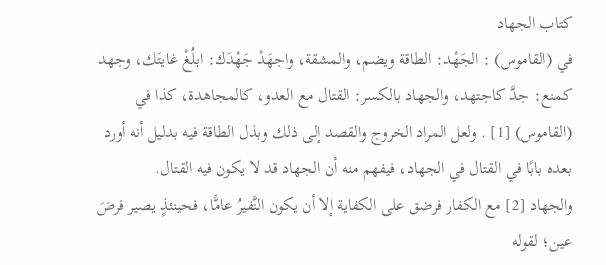كتاب الجهاد
في (القاموس) : الجَهْد: الطاقة ويضم، والمشقة، واجهَدْ جَهْدَك: ابلُغْ غايتَك، وجهد كمنع: جدَّ كاجتهد، والجهاد بالكسر: القتال مع العدو، كالمجاهدة، كذا في (القاموس) [1] . ولعل المراد الخروج والقصد إلى ذلك وبذل الطاقة فيه بدليل أنه أورد بعده بابًا في القتال في الجهاد، فيفهم منه أن الجهاد قد لا يكون فيه القتال.
والجهاد [2] مع الكفار فرضق على الكفاية إلا أن يكون النَّفيرُ عامًّا، فحينئذٍ يصير فرضَ عين؛ لقوله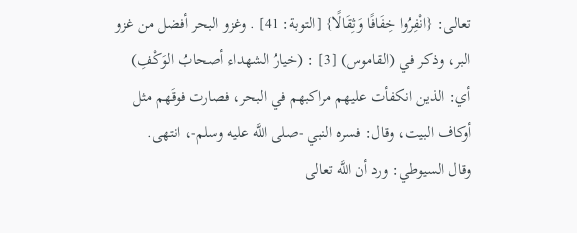تعالى: {انْفِرُوا خِفَافًا وَثِقَالًا} [التوبة: 41] . وغزو البحر أفضل من غزو البر، وذكر في (القاموس) [3] : (خيارُ الشهداء أصحابُ الوَكْفِ) أي: الذين انكفأت عليهم مراكبهم في البحر، فصارت فوقَهم مثل أوكاف البيت، وقال: فسره النبي -صلى اللَّه عليه وسلم-، انتهى.
وقال السيوطي: ورد أن اللَّه تعالى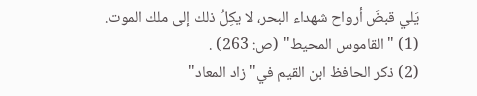يَلي قبضَ أرواح شهداء البحر، لا يكِلُ ذلك إلى ملك الموت.
(1) "القاموس المحيط" (ص: 263) .
(2) ذكر الحافظ ابن القيم في"زاد المعاد"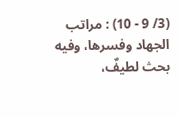(3/ 9 - 10) : مراتب الجهاد وفسرها، وفيه بحث لطيفٌ،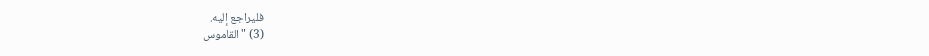فليراجع إليه.
(3) "القاموس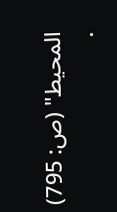المحيط" (ص: 795) .